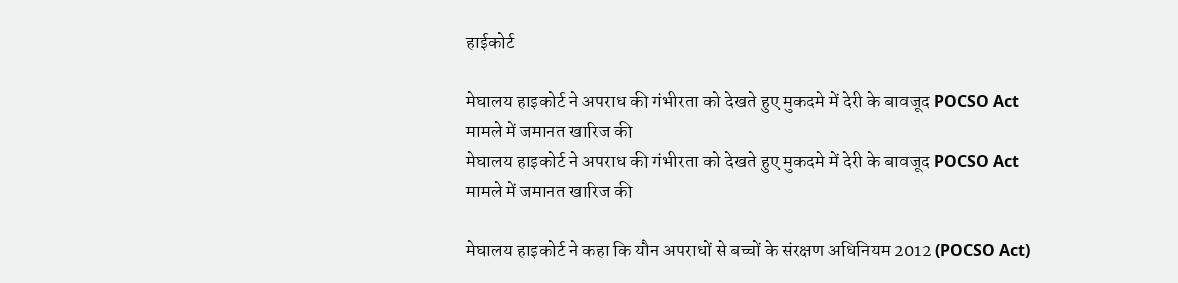हाईकोर्ट

मेघालय हाइकोर्ट ने अपराध की गंभीरता को देखते हुए मुकदमे में देरी के बावजूद POCSO Act मामले में जमानत खारिज की
मेघालय हाइकोर्ट ने अपराध की गंभीरता को देखते हुए मुकदमे में देरी के बावजूद POCSO Act मामले में जमानत खारिज की

मेघालय हाइकोर्ट ने कहा कि यौन अपराधों से बच्चों के संरक्षण अधिनियम 2012 (POCSO Act)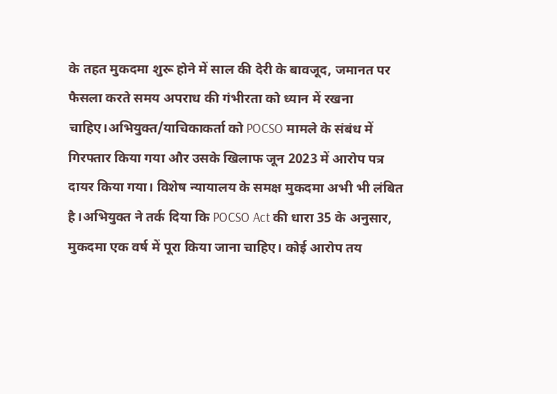के तहत मुकदमा शुरू होने में साल की देरी के बावजूद, जमानत पर फैसला करते समय अपराध की गंभीरता को ध्यान में रखना चाहिए।अभियुक्त/याचिकाकर्ता को POCSO मामले के संबंध में गिरफ्तार किया गया और उसके खिलाफ जून 2023 में आरोप पत्र दायर किया गया। विशेष न्यायालय के समक्ष मुकदमा अभी भी लंबित है।अभियुक्त ने तर्क दिया कि POCSO Act की धारा 35 के अनुसार, मुकदमा एक वर्ष में पूरा किया जाना चाहिए। कोई आरोप तय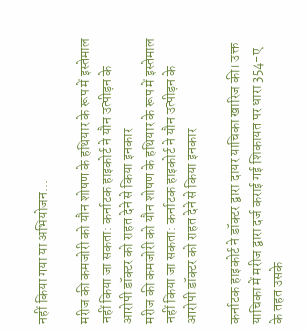नहीं किया गया या अभियोजन...

मरीज की कमजोरी को यौन शोषण के हथियार के रूप में इस्तेमाल नहीं किया जा सकता: कर्नाटक हाइकोर्ट ने यौन उत्पीड़न के आरोपी डॉक्टर को राहत देने से किया इनकार
मरीज की कमजोरी को यौन शोषण के हथियार के रूप में इस्तेमाल नहीं किया जा सकता: कर्नाटक हाइकोर्ट ने यौन उत्पीड़न के आरोपी डॉक्टर को राहत देने से किया इनकार

कर्नाटक हाइकोर्ट ने डॉक्टर द्वारा दायर याचिका खारिज की। उक्त याचिका में मरीज द्वारा दर्ज कराई गई शिकायत पर धारा 354-ए के तहत उसके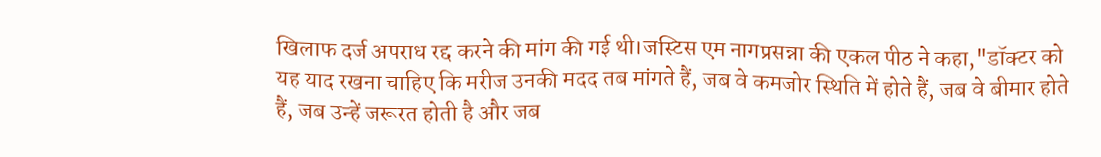खिलाफ दर्ज अपराध रद्द करने की मांग की गई थी।जस्टिस एम नागप्रसन्ना की एकल पीठ ने कहा,"डॉक्टर को यह याद रखना चाहिए कि मरीज उनकी मदद तब मांगते हैं, जब वे कमजोर स्थिति में होते हैं, जब वे बीमार होते हैं, जब उन्हें जरूरत होती है और जब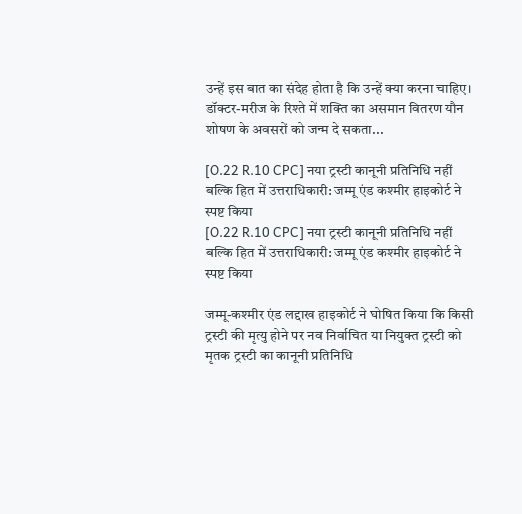उन्हें इस बात का संदेह होता है कि उन्हें क्या करना चाहिए। डॉक्टर-मरीज के रिश्ते में शक्ति का असमान वितरण यौन शोषण के अवसरों को जन्म दे सकता...

[O.22 R.10 CPC] नया ट्रस्टी कानूनी प्रतिनिधि नहीं बल्कि हित में उत्तराधिकारी: जम्मू एंड कश्मीर हाइकोर्ट ने स्पष्ट किया
[O.22 R.10 CPC] नया ट्रस्टी कानूनी प्रतिनिधि नहीं बल्कि हित में उत्तराधिकारी: जम्मू एंड कश्मीर हाइकोर्ट ने स्पष्ट किया

जम्मू-कश्मीर एंड लद्दाख हाइकोर्ट ने घोषित किया कि किसी ट्रस्टी की मृत्यु होने पर नव निर्वाचित या नियुक्त ट्रस्टी को मृतक ट्रस्टी का कानूनी प्रतिनिधि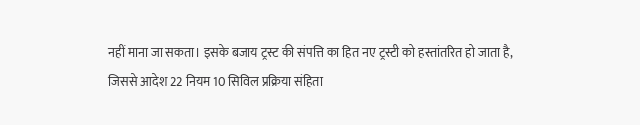नहीं माना जा सकता। इसके बजाय ट्रस्ट की संपत्ति का हित नए ट्रस्टी को हस्तांतरित हो जाता है, जिससे आदेश 22 नियम 10 सिविल प्रक्रिया संहिता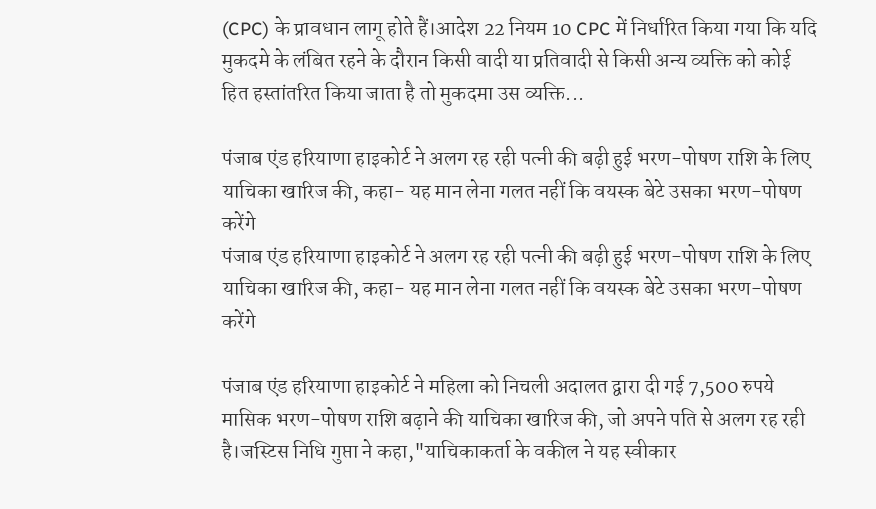(CPC) के प्रावधान लागू होते हैं।आदेश 22 नियम 10 CPC में निर्धारित किया गया कि यदि मुकदमे के लंबित रहने के दौरान किसी वादी या प्रतिवादी से किसी अन्य व्यक्ति को कोई हित हस्तांतरित किया जाता है तो मुकदमा उस व्यक्ति...

पंजाब एंड हरियाणा हाइकोर्ट ने अलग रह रही पत्नी की बढ़ी हुई भरण-पोषण राशि के लिए याचिका खारिज की, कहा- यह मान लेना गलत नहीं कि वयस्क बेटे उसका भरण-पोषण करेंगे
पंजाब एंड हरियाणा हाइकोर्ट ने अलग रह रही पत्नी की बढ़ी हुई भरण-पोषण राशि के लिए याचिका खारिज की, कहा- यह मान लेना गलत नहीं कि वयस्क बेटे उसका भरण-पोषण करेंगे

पंजाब एंड हरियाणा हाइकोर्ट ने महिला को निचली अदालत द्वारा दी गई 7,500 रुपये मासिक भरण-पोषण राशि बढ़ाने की याचिका खारिज की, जो अपने पति से अलग रह रही है।जस्टिस निधि गुप्ता ने कहा,"याचिकाकर्ता के वकील ने यह स्वीकार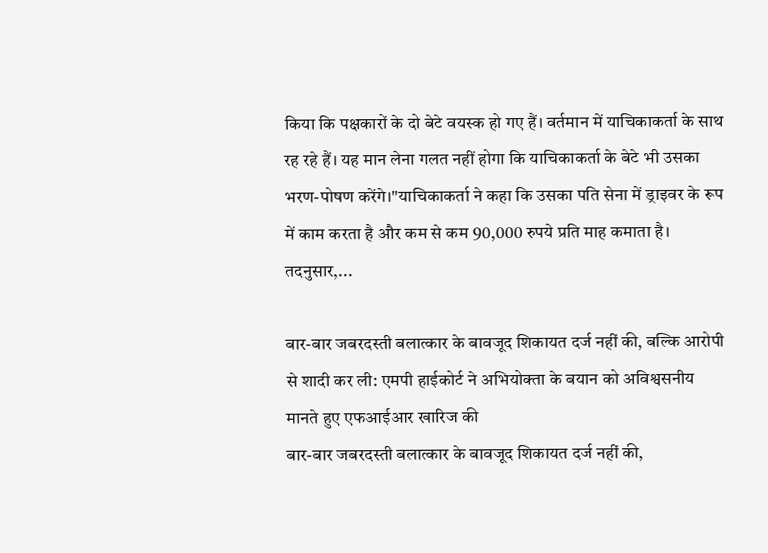किया कि पक्षकारों के दो बेटे वयस्क हो गए हैं। वर्तमान में याचिकाकर्ता के साथ रह रहे हैं। यह मान लेना गलत नहीं होगा कि याचिकाकर्ता के बेटे भी उसका भरण-पोषण करेंगे।"याचिकाकर्ता ने कहा कि उसका पति सेना में ड्राइवर के रूप में काम करता है और कम से कम 90,000 रुपये प्रति माह कमाता है। तदनुसार,...

बार-बार जबरदस्ती बलात्कार के बावजूद शिकायत दर्ज नहीं की, बल्कि आरोपी से शादी कर ली: एमपी हाईकोर्ट ने अभियोक्ता के बयान को अविश्वसनीय मानते हुए एफआईआर खारिज की
बार-बार जबरदस्ती बलात्कार के बावजूद शिकायत दर्ज नहीं की,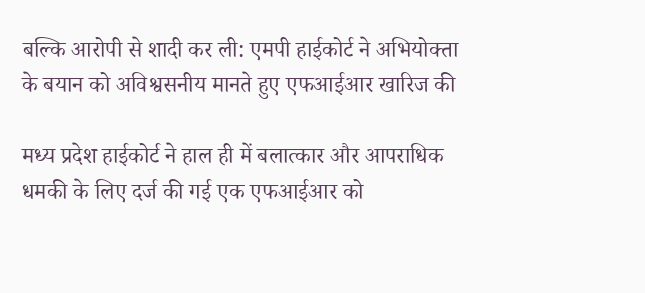बल्कि आरोपी से शादी कर ली: एमपी हाईकोर्ट ने अभियोक्ता के बयान को अविश्वसनीय मानते हुए एफआईआर खारिज की

मध्य प्रदेश हाईकोर्ट ने हाल ही में बलात्कार और आपराधिक धमकी के लिए दर्ज की गई एक एफआईआर को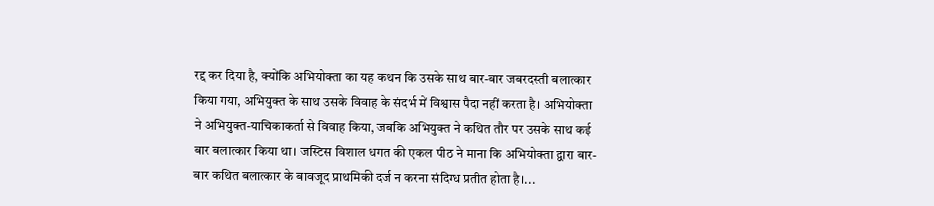रद्द कर दिया है, क्योंकि अभियोक्ता का यह कथन कि उसके साथ बार-बार जबरदस्ती बलात्कार किया गया, अभियुक्त के साथ उसके विवाह के संदर्भ में विश्वास पैदा नहीं करता है। अभियोक्ता ने अभियुक्त-याचिकाकर्ता से विवाह किया, जबकि अभियुक्त ने कथित तौर पर उसके साथ कई बार बलात्कार किया था। जस्टिस विशाल धगत की एकल पीठ ने माना कि अभियोक्ता द्वारा बार-बार कथित बलात्कार के बावजूद प्राथमिकी दर्ज न करना संदिग्ध प्रतीत होता है।...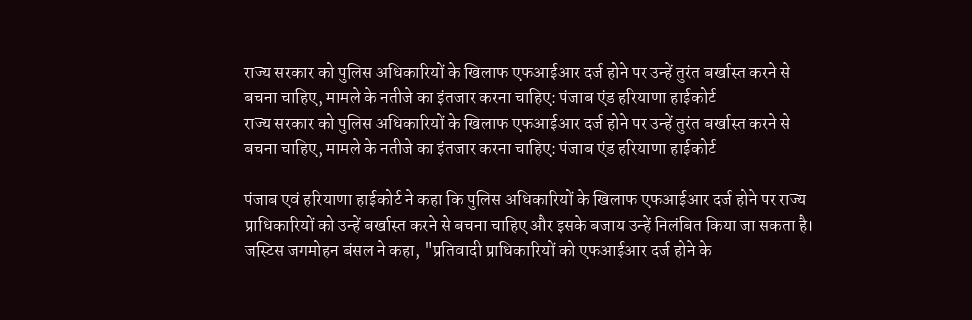राज्य सरकार को पुलिस अधिकारियों के खिलाफ एफआईआर दर्ज होने पर उन्हें तुरंत बर्खास्त करने से बचना चाहिए, मामले के नतीजे का इंतजार करना चाहिए: पंजाब एंड हरियाणा हाईकोर्ट
राज्य सरकार को पुलिस अधिकारियों के खिलाफ एफआईआर दर्ज होने पर उन्हें तुरंत बर्खास्त करने से बचना चाहिए, मामले के नतीजे का इंतजार करना चाहिए: पंजाब एंड हरियाणा हाईकोर्ट

पंजाब एवं हरियाणा हाईकोर्ट ने कहा कि पुलिस अधिकारियों के खिलाफ एफआईआर दर्ज होने पर राज्य प्राधिकारियों को उन्हें बर्खास्त करने से बचना चाहिए और इसके बजाय उन्हें निलंबित किया जा सकता है। जस्टिस जगमोहन बंसल ने कहा, "प्रतिवादी प्राधिकारियों को एफआईआर दर्ज होने के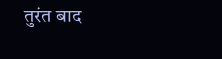तुरंत बाद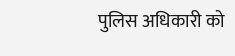पुलिस अधिकारी को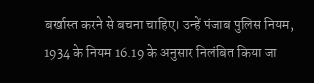बर्खास्त करने से बचना चाहिए। उन्हें पंजाब पुलिस नियम, 1934 के नियम 16.19 के अनुसार निलंबित किया जा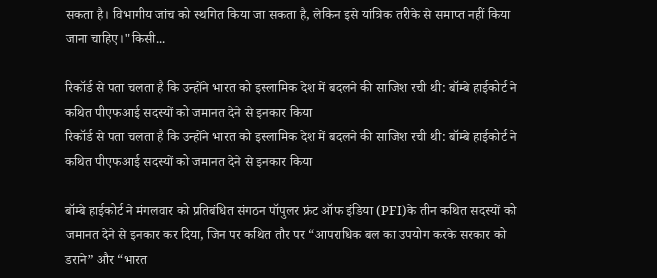सकता है। विभागीय जांच को स्थगित किया जा सकता है, लेकिन इसे यांत्रिक तरीके से समाप्त नहीं किया जाना चाहिए।"किसी...

रिकॉर्ड से पता चलता है कि उन्होंने भारत को इस्लामिक देश में बदलने की साजिश रची थी: बॉम्बे हाईकोर्ट ने कथित पीएफआई सदस्यों को जमानत देने से इनकार किया
रिकॉर्ड से पता चलता है कि उन्होंने भारत को इस्लामिक देश में बदलने की साजिश रची थी: बॉम्बे हाईकोर्ट ने कथित पीएफआई सदस्यों को जमानत देने से इनकार किया

बॉम्बे हाईकोर्ट ने मंगलवार को प्रतिबंधित संगठन पॉपुलर फ्रंट ऑफ इंडिया (PFI)के तीन कथित सदस्यों को जमानत देने से इनकार कर दिया, जिन पर कथित तौर पर “आपराधिक बल का उपयोग करके सरकार को डराने” और “भारत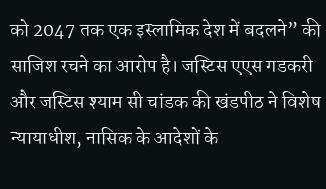को 2047 तक एक इस्लामिक देश में बदलने” की साजिश रचने का आरोप है। जस्टिस एएस गडकरी और जस्टिस श्याम सी चांडक की खंडपीठ ने विशेष न्यायाधीश, नासिक के आदेशों के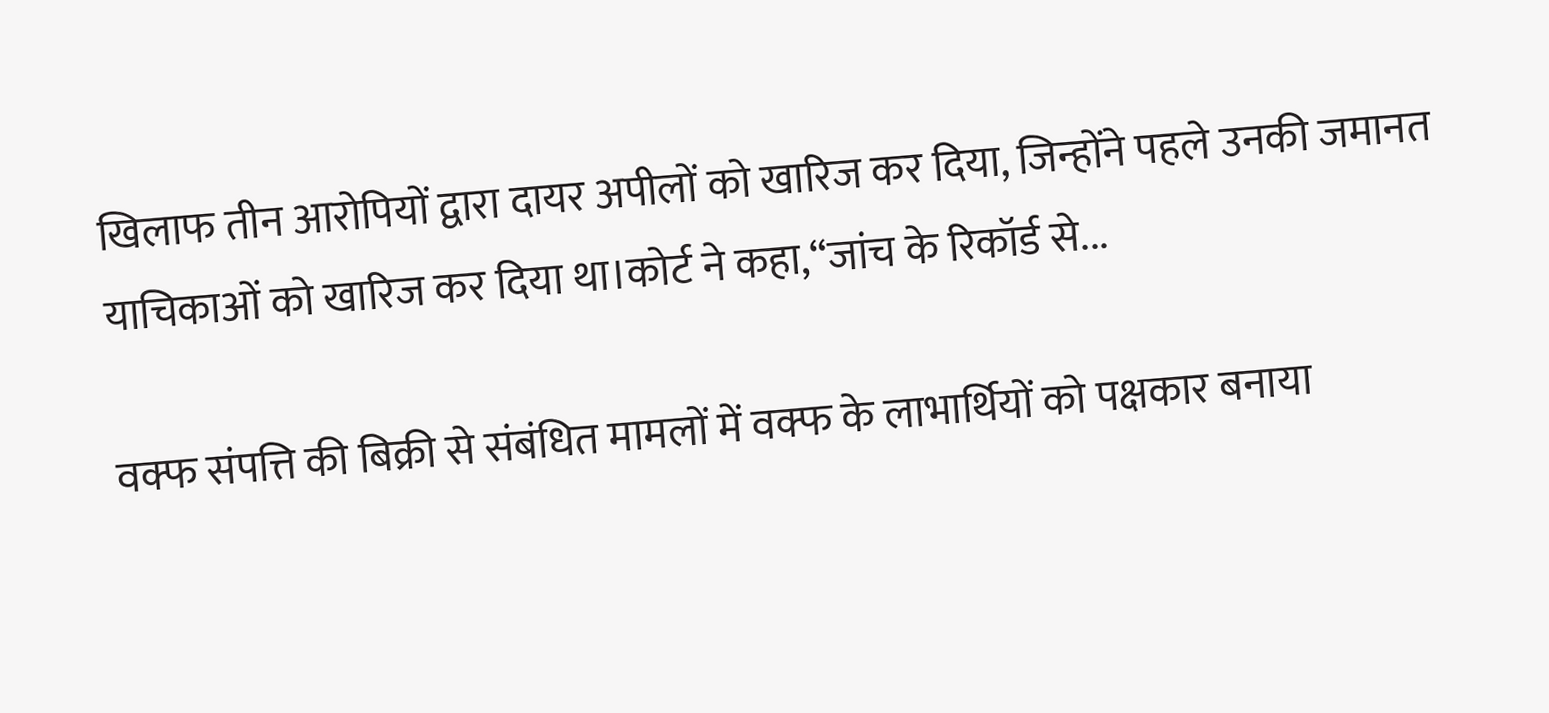खिलाफ तीन आरोपियों द्वारा दायर अपीलों को खारिज कर दिया, जिन्होंने पहले उनकी जमानत याचिकाओं को खारिज कर दिया था।कोर्ट ने कहा,“जांच के रिकॉर्ड से...

वक्फ संपत्ति की बिक्री से संबंधित मामलों में वक्फ के लाभार्थियों को पक्षकार बनाया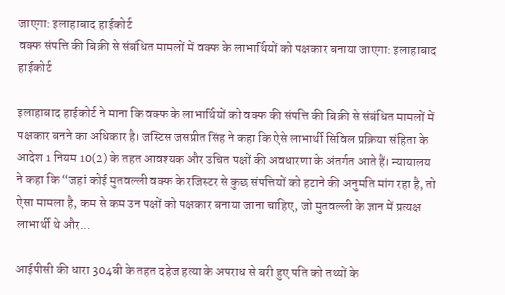जाएगा: इलाहाबाद हाईकोर्ट
वक्फ संपत्ति की बिक्री से संबंधित मामलों में वक्फ के लाभार्थियों को पक्षकार बनाया जाएगा: इलाहाबाद हाईकोर्ट

इलाहाबाद हाईकोर्ट ने माना कि वक्फ के लाभार्थियों को वक्फ की संपत्ति की बिक्री से संबंधित मामलों में पक्षकार बनने का अधिकार है। जस्टिस जसप्रीत सिंह ने कहा कि ऐसे लाभार्थी सिविल प्रक्रिया संहिता के आदेश 1 नियम 10(2) के तहत आवश्यक और उचित पक्षों की अवधारणा के अंतर्गत आते हैं। न्यायालय ने कहा कि “जहां कोई मुतवल्ली वक्फ के रजिस्टर से कुछ संपत्तियों को हटाने की अनुमति मांग रहा है, तो ऐसा मामला है, कम से कम उन पक्षों को पक्षकार बनाया जाना चाहिए, जो मुतवल्ली के ज्ञान में प्रत्यक्ष लाभार्थी थे और...

आईपीसी की धारा 304बी के तहत दहेज हत्या के अपराध से बरी हुए पति को तथ्यों के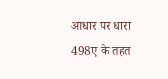आधार पर धारा 498ए के तहत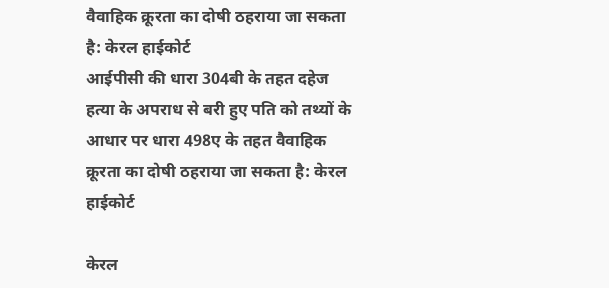वैवाहिक क्रूरता का दोषी ठहराया जा सकता है: केरल हाईकोर्ट
आईपीसी की धारा 304बी के तहत दहेज हत्या के अपराध से बरी हुए पति को तथ्यों के आधार पर धारा 498ए के तहत वैवाहिक क्रूरता का दोषी ठहराया जा सकता है: केरल हाईकोर्ट

केरल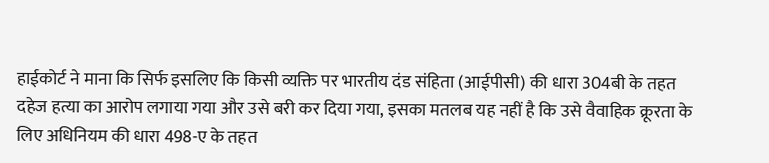हाईकोर्ट ने माना कि सिर्फ इसलिए कि किसी व्यक्ति पर भारतीय दंड संहिता (आईपीसी) की धारा 304बी के तहत दहेज हत्या का आरोप लगाया गया और उसे बरी कर दिया गया, इसका मतलब यह नहीं है कि उसे वैवाहिक क्रूरता के लिए अधिनियम की धारा 498-ए के तहत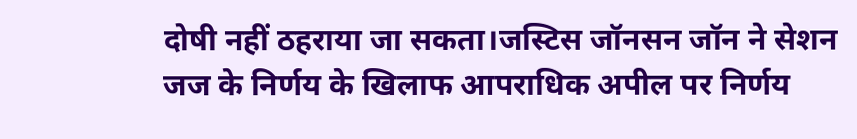दोषी नहीं ठहराया जा सकता।जस्टिस जॉनसन जॉन ने सेशन जज के निर्णय के खिलाफ आपराधिक अपील पर निर्णय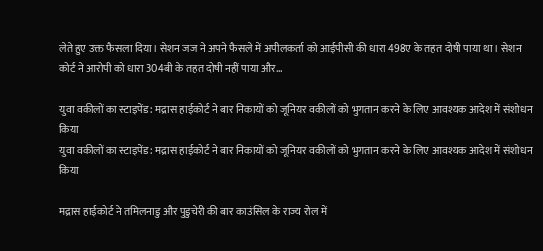लेते हुए उक्त फैसला दिया। सेशन जज ने अपने फैसले में अपीलकर्ता को आईपीसी की धारा 498ए के तहत दोषी पाया था। सेशन कोर्ट ने आरोपी को धारा 304बी के तहत दोषी नहीं पाया और...

युवा वकीलों का स्टाइपेंड: मद्रास हाईकोर्ट ने बार निकायों को जूनियर वकीलों को भुगतान करने के लिए आवश्यक आदेश में संशोधन किया
युवा वकीलों का स्टाइपेंड: मद्रास हाईकोर्ट ने बार निकायों को जूनियर वकीलों को भुगतान करने के लिए आवश्यक आदेश में संशोधन किया

मद्रास हाईकोर्ट ने तमिलनाडु और पुडुचेरी की बार काउंसिल के राज्य रोल में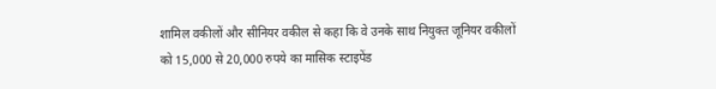शामिल वकीलों और सीनियर वकील से कहा कि वे उनके साथ नियुक्त जूनियर वकीलों को 15,000 से 20,000 रुपये का मासिक स्टाइपेंड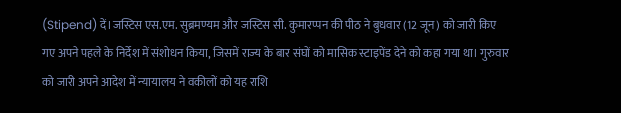(Stipend) दें।जस्टिस एस.एम. सुब्रमण्यम और जस्टिस सी. कुमारप्पन की पीठ ने बुधवार (12 जून) को जारी किए गए अपने पहले के निर्देश में संशोधन किया, जिसमें राज्य के बार संघों को मासिक स्टाइपेंड देने को कहा गया था। गुरुवार को जारी अपने आदेश में न्यायालय ने वकीलों को यह राशि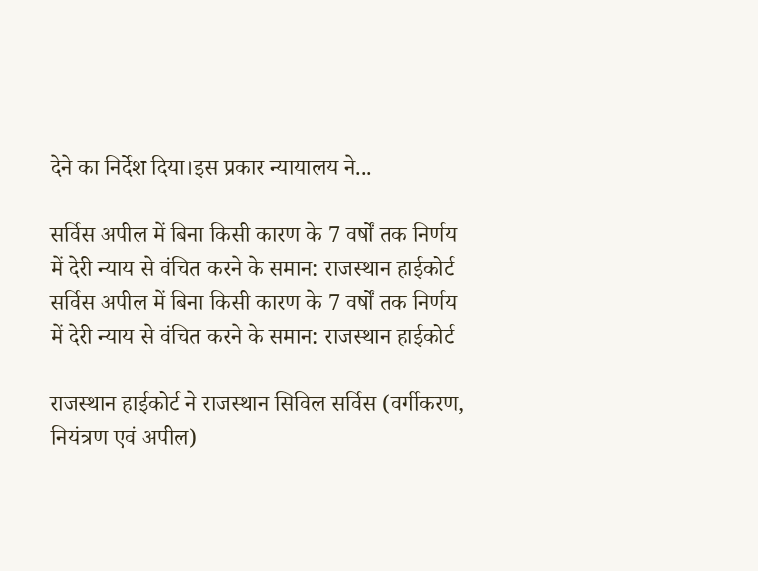देने का निर्देश दिया।इस प्रकार न्यायालय ने...

सर्विस अपील में बिना किसी कारण के 7 वर्षों तक निर्णय में देरी न्याय से वंचित करने के समान: राजस्थान हाईकोर्ट
सर्विस अपील में बिना किसी कारण के 7 वर्षों तक निर्णय में देरी न्याय से वंचित करने के समान: राजस्थान हाईकोर्ट

राजस्थान हाईकोर्ट ने राजस्थान सिविल सर्विस (वर्गीकरण, नियंत्रण एवं अपील)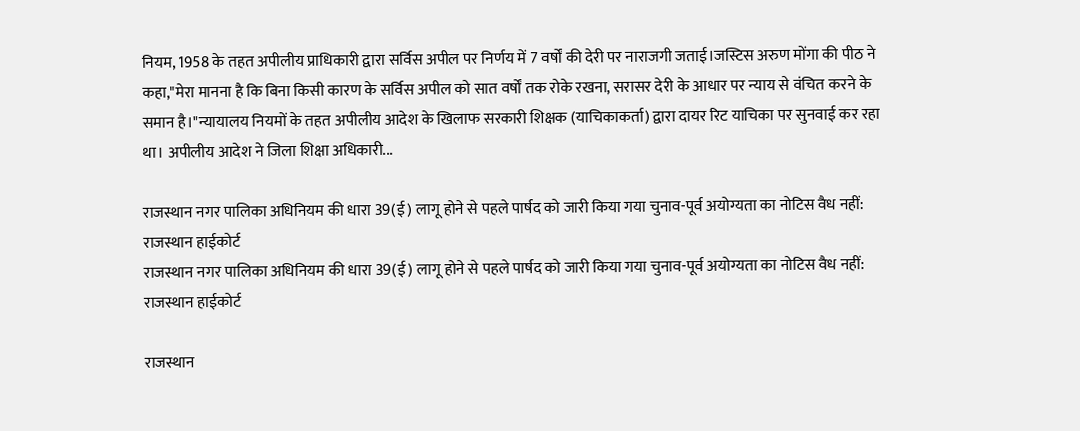नियम, 1958 के तहत अपीलीय प्राधिकारी द्वारा सर्विस अपील पर निर्णय में 7 वर्षों की देरी पर नाराजगी जताई।जस्टिस अरुण मोंगा की पीठ ने कहा,"मेरा मानना है कि बिना किसी कारण के सर्विस अपील को सात वर्षों तक रोके रखना, सरासर देरी के आधार पर न्याय से वंचित करने के समान है।"न्यायालय नियमों के तहत अपीलीय आदेश के खिलाफ सरकारी शिक्षक (याचिकाकर्ता) द्वारा दायर रिट याचिका पर सुनवाई कर रहा था। अपीलीय आदेश ने जिला शिक्षा अधिकारी...

राजस्थान नगर पालिका अधिनियम की धारा 39(ई) लागू होने से पहले पार्षद को जारी किया गया चुनाव-पूर्व अयोग्यता का नोटिस वैध नहीं: राजस्थान हाईकोर्ट
राजस्थान नगर पालिका अधिनियम की धारा 39(ई) लागू होने से पहले पार्षद को जारी किया गया चुनाव-पूर्व अयोग्यता का नोटिस वैध नहीं: राजस्थान हाईकोर्ट

राजस्थान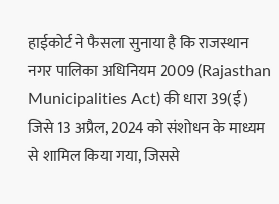हाईकोर्ट ने फैसला सुनाया है कि राजस्थान नगर पालिका अधिनियम 2009 (Rajasthan Municipalities Act) की धारा 39(ई) जिसे 13 अप्रैल, 2024 को संशोधन के माध्यम से शामिल किया गया, जिससे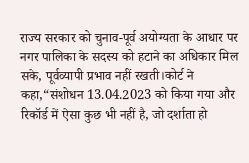राज्य सरकार को चुनाव-पूर्व अयोग्यता के आधार पर नगर पालिका के सदस्य को हटाने का अधिकार मिल सके, पूर्वव्यापी प्रभाव नहीं रखती।कोर्ट ने कहा,“संशोधन 13.04.2023 को किया गया और रिकॉर्ड में ऐसा कुछ भी नहीं है, जो दर्शाता हो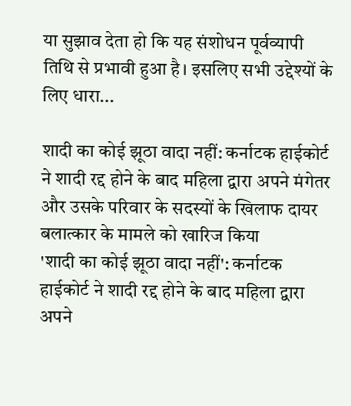या सुझाव देता हो कि यह संशोधन पूर्वव्यापी तिथि से प्रभावी हुआ है। इसलिए सभी उद्देश्यों के लिए धारा...

शादी का कोई झूठा वादा नहीं: कर्नाटक हाईकोर्ट ने शादी रद्द होने के बाद महिला द्वारा अपने मंगेतर और उसके परिवार के सदस्यों के खिलाफ दायर बलात्कार के मामले को खारिज किया
'शादी का कोई झूठा वादा नहीं': कर्नाटक हाईकोर्ट ने शादी रद्द होने के बाद महिला द्वारा अपने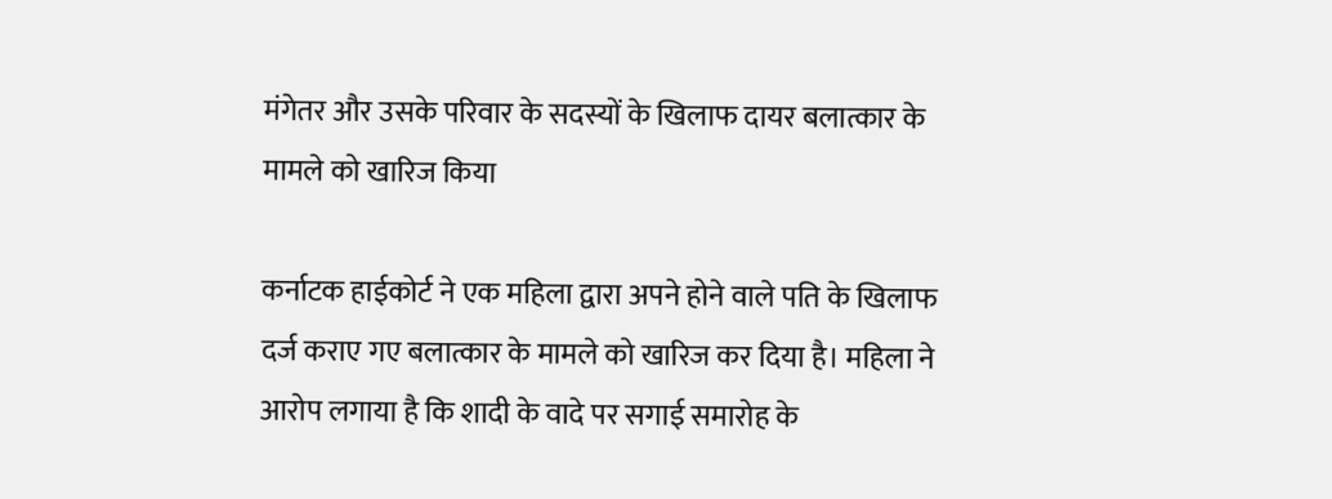मंगेतर और उसके परिवार के सदस्यों के खिलाफ दायर बलात्कार के मामले को खारिज किया

कर्नाटक हाईकोर्ट ने एक महिला द्वारा अपने होने वाले पति के खिलाफ दर्ज कराए गए बलात्कार के मामले को खारिज कर दिया है। महिला ने आरोप लगाया है कि शादी के वादे पर सगाई समारोह के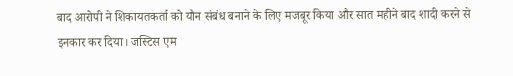बाद आरोपी ने शिकायतकर्ता को यौन संबंध बनाने के लिए मजबूर किया और सात महीने बाद शादी करने से इनकार कर दिया। जस्टिस एम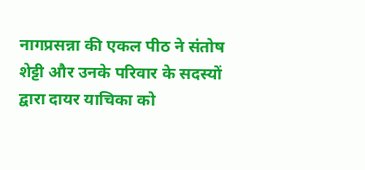नागप्रसन्ना की एकल पीठ ने संतोष शेट्टी और उनके परिवार के सदस्यों द्वारा दायर याचिका को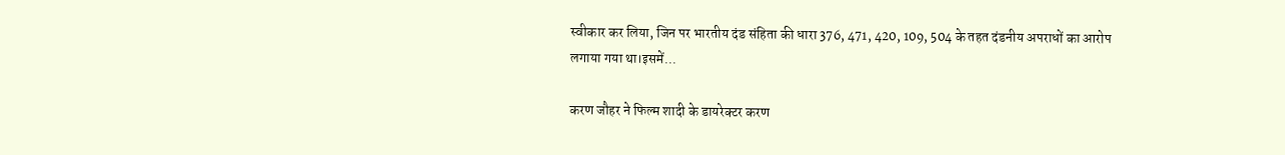स्वीकार कर लिया, जिन पर भारतीय दंड संहिता की धारा 376, 471, 420, 109, 504 के तहत दंडनीय अपराधों का आरोप लगाया गया था।इसमें...

करण जौहर ने फिल्म शादी के डायरेक्टर करण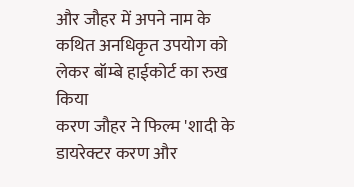और जौहर में अपने नाम के कथित अनधिकृत उपयोग को लेकर बॉम्बे हाईकोर्ट का रुख किया
करण जौहर ने फिल्म 'शादी के डायरेक्टर करण और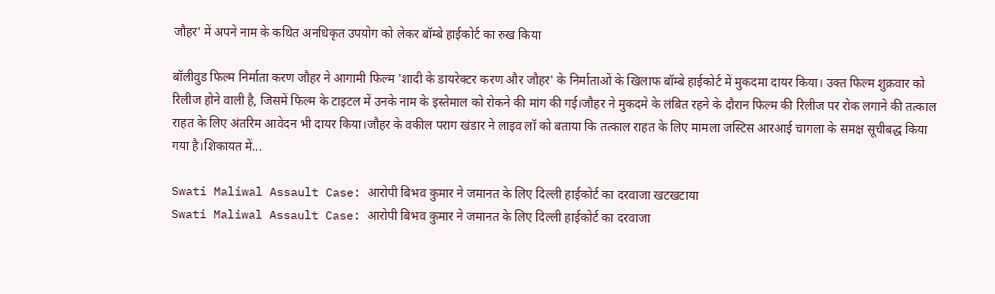जौहर' में अपने नाम के कथित अनधिकृत उपयोग को लेकर बॉम्बे हाईकोर्ट का रुख किया

बॉलीवुड फिल्म निर्माता करण जौहर ने आगामी फिल्म 'शादी के डायरेक्टर करण और जौहर' के निर्माताओं के खिलाफ बॉम्बे हाईकोर्ट में मुकदमा दायर किया। उक्त फिल्म शुक्रवार को रिलीज होने वाली है, जिसमें फिल्म के टाइटल में उनके नाम के इस्तेमाल को रोकने की मांग की गई।जौहर ने मुकदमे के लंबित रहने के दौरान फिल्म की रिलीज पर रोक लगाने की तत्काल राहत के लिए अंतरिम आवेदन भी दायर किया।जौहर के वकील पराग खंडार ने लाइव लॉ को बताया कि तत्काल राहत के लिए मामला जस्टिस आरआई चागला के समक्ष सूचीबद्ध किया गया है।शिकायत में...

Swati Maliwal Assault Case: आरोपी बिभव कुमार ने जमानत के लिए दिल्ली हाईकोर्ट का दरवाजा खटखटाया
Swati Maliwal Assault Case: आरोपी बिभव कुमार ने जमानत के लिए दिल्ली हाईकोर्ट का दरवाजा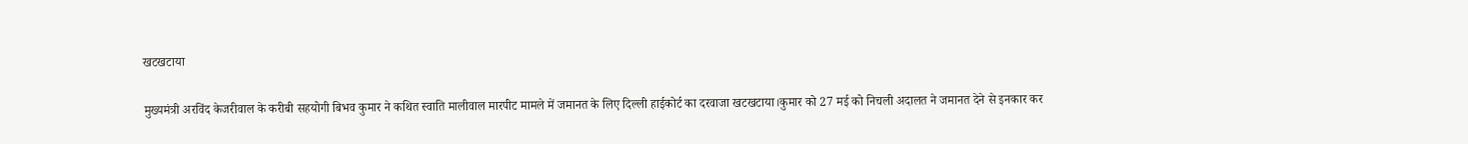खटखटाया

मुख्यमंत्री अरविंद केजरीवाल के करीबी सहयोगी बिभव कुमार ने कथित स्वाति मालीवाल मारपीट मामले में जमानत के लिए दिल्ली हाईकोर्ट का दरवाजा खटखटाया।कुमार को 27 मई को निचली अदालत ने जमानत देने से इनकार कर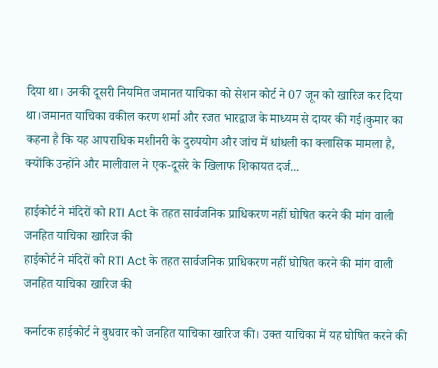दिया था। उनकी दूसरी नियमित जमानत याचिका को सेशन कोर्ट ने 07 जून को खारिज कर दिया था।जमानत याचिका वकील करण शर्मा और रजत भारद्वाज के माध्यम से दायर की गई।कुमार का कहना है कि यह आपराधिक मशीनरी के दुरुपयोग और जांच में धांधली का क्लासिक मामला है, क्योंकि उन्होंने और मालीवाल ने एक-दूसरे के खिलाफ शिकायत दर्ज...

हाईकोर्ट ने मंदिरों को RTI Act के तहत सार्वजनिक प्राधिकरण नहीं घोषित करने की मांग वाली जनहित याचिका खारिज की
हाईकोर्ट ने मंदिरों को RTI Act के तहत सार्वजनिक प्राधिकरण नहीं घोषित करने की मांग वाली जनहित याचिका खारिज की

कर्नाटक हाईकोर्ट ने बुधवार को जनहित याचिका खारिज की। उक्त याचिका में यह घोषित करने की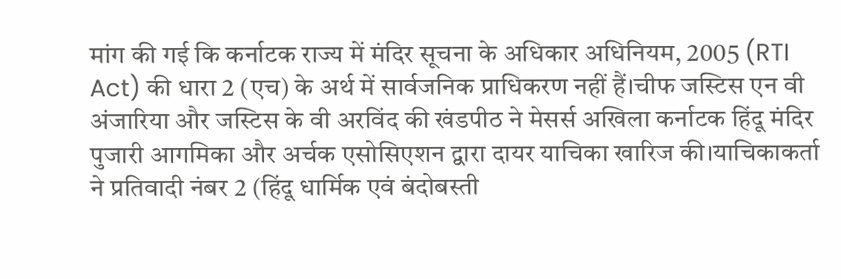मांग की गई कि कर्नाटक राज्य में मंदिर सूचना के अधिकार अधिनियम, 2005 (RTI Act) की धारा 2 (एच) के अर्थ में सार्वजनिक प्राधिकरण नहीं हैं।चीफ जस्टिस एन वी अंजारिया और जस्टिस के वी अरविंद की खंडपीठ ने मेसर्स अखिला कर्नाटक हिंदू मंदिर पुजारी आगमिका और अर्चक एसोसिएशन द्वारा दायर याचिका खारिज की।याचिकाकर्ता ने प्रतिवादी नंबर 2 (हिंदू धार्मिक एवं बंदोबस्ती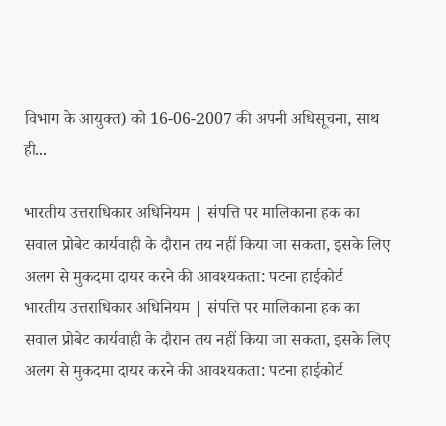विभाग के आयुक्त) को 16-06-2007 की अपनी अधिसूचना, साथ ही...

भारतीय उत्तराधिकार अधिनियम | संपत्ति पर मालिकाना हक का सवाल प्रोबेट कार्यवाही के दौरान तय नहीं किया जा सकता, इसके लिए अलग से मुकदमा दायर करने की आवश्यकता: पटना हाईकोर्ट
भारतीय उत्तराधिकार अधिनियम | संपत्ति पर मालिकाना हक का सवाल प्रोबेट कार्यवाही के दौरान तय नहीं किया जा सकता, इसके लिए अलग से मुकदमा दायर करने की आवश्यकता: पटना हाईकोर्ट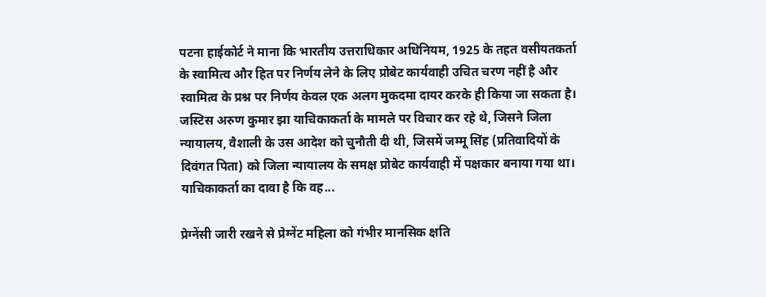पटना हाईकोर्ट ने माना कि भारतीय उत्तराधिकार अधिनियम, 1925 के तहत वसीयतकर्ता के स्वामित्व और हित पर निर्णय लेने के लिए प्रोबेट कार्यवाही उचित चरण नहीं है और स्वामित्व के प्रश्न पर निर्णय केवल एक अलग मुकदमा दायर करके ही किया जा सकता है। जस्टिस अरुण कुमार झा याचिकाकर्ता के मामले पर विचार कर रहे थे, जिसने जिला न्यायालय, वैशाली के उस आदेश को चुनौती दी थी, जिसमें जम्मू सिंह (प्रतिवादियों के दिवंगत पिता) को जिला न्यायालय के समक्ष प्रोबेट कार्यवाही में पक्षकार बनाया गया था। याचिकाकर्ता का दावा है कि वह...

प्रेग्नेंसी जारी रखने से प्रेग्नेंट महिला को गंभीर मानसिक क्षति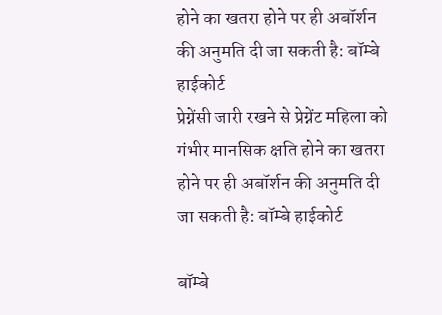होने का खतरा होने पर ही अबॉर्शन की अनुमति दी जा सकती है: बॉम्बे हाईकोर्ट
प्रेग्नेंसी जारी रखने से प्रेग्नेंट महिला को गंभीर मानसिक क्षति होने का खतरा होने पर ही अबॉर्शन की अनुमति दी जा सकती है: बॉम्बे हाईकोर्ट

बॉम्बे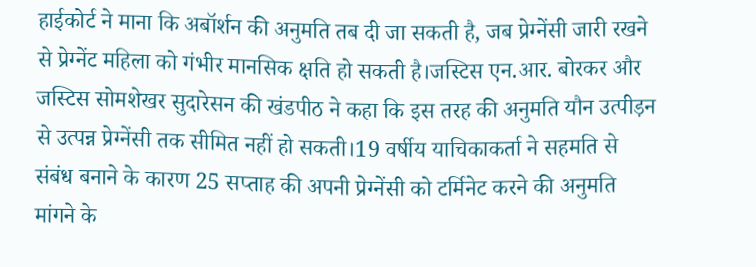हाईकोर्ट ने माना कि अबॉर्शन की अनुमति तब दी जा सकती है, जब प्रेग्नेंसी जारी रखने से प्रेग्नेंट महिला को गंभीर मानसिक क्षति हो सकती है।जस्टिस एन.आर. बोरकर और जस्टिस सोमशेखर सुदारेसन की खंडपीठ ने कहा कि इस तरह की अनुमति यौन उत्पीड़न से उत्पन्न प्रेग्नेंसी तक सीमित नहीं हो सकती।19 वर्षीय याचिकाकर्ता ने सहमति से संबंध बनाने के कारण 25 सप्ताह की अपनी प्रेग्नेंसी को टर्मिनेट करने की अनुमति मांगने के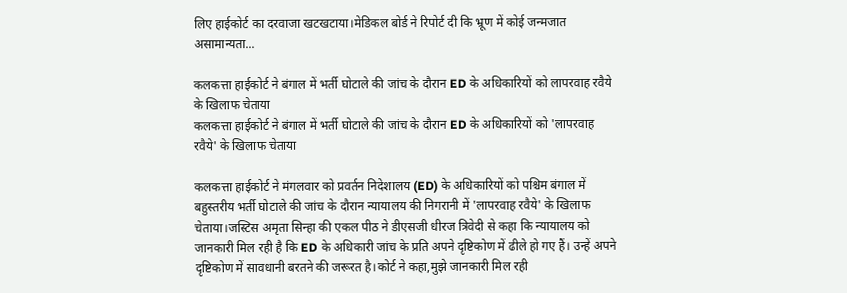लिए हाईकोर्ट का दरवाजा खटखटाया।मेडिकल बोर्ड ने रिपोर्ट दी कि भ्रूण में कोई जन्मजात असामान्यता...

कलकत्ता हाईकोर्ट ने बंगाल में भर्ती घोटाले की जांच के दौरान ED के अधिकारियों को लापरवाह रवैये के खिलाफ चेताया
कलकत्ता हाईकोर्ट ने बंगाल में भर्ती घोटाले की जांच के दौरान ED के अधिकारियों को 'लापरवाह रवैये' के खिलाफ चेताया

कलकत्ता हाईकोर्ट ने मंगलवार को प्रवर्तन निदेशालय (ED) के अधिकारियों को पश्चिम बंगाल में बहुस्तरीय भर्ती घोटाले की जांच के दौरान न्यायालय की निगरानी में 'लापरवाह रवैये' के खिलाफ चेताया।जस्टिस अमृता सिन्हा की एकल पीठ ने डीएसजी धीरज त्रिवेदी से कहा कि न्यायालय को जानकारी मिल रही है कि ED के अधिकारी जांच के प्रति अपने दृष्टिकोण में ढीले हो गए हैं। उन्हें अपने दृष्टिकोण में सावधानी बरतने की जरूरत है।कोर्ट ने कहा,मुझे जानकारी मिल रही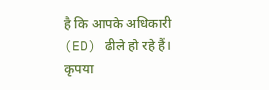है कि आपके अधिकारी (ED) ढीले हो रहे हैं। कृपया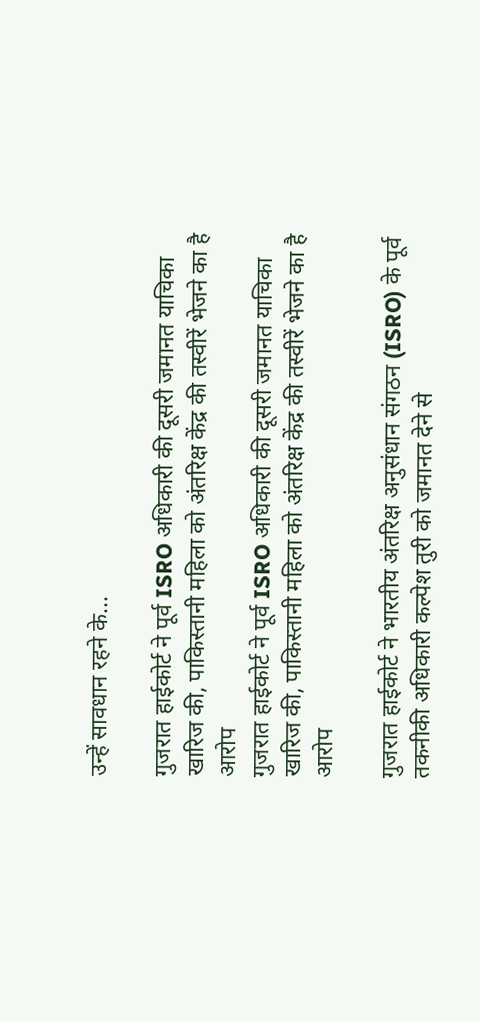उन्हें सावधान रहने के...

गुजरात हाईकोर्ट ने पूर्व ISRO अधिकारी की दूसरी जमानत याचिका खारिज की, पाकिस्तानी महिला को अंतरिक्ष केंद्र की तस्वीरें भेजने का है आरोप
गुजरात हाईकोर्ट ने पूर्व ISRO अधिकारी की दूसरी जमानत याचिका खारिज की, पाकिस्तानी महिला को अंतरिक्ष केंद्र की तस्वीरें भेजने का है आरोप

गुजरात हाईकोर्ट ने भारतीय अंतरिक्ष अनुसंधान संगठन (ISRO) के पूर्व तकनीकी अधिकारी कल्पेश तुरी को जमानत देने से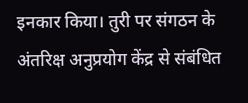इनकार किया। तुरी पर संगठन के अंतरिक्ष अनुप्रयोग केंद्र से संबंधित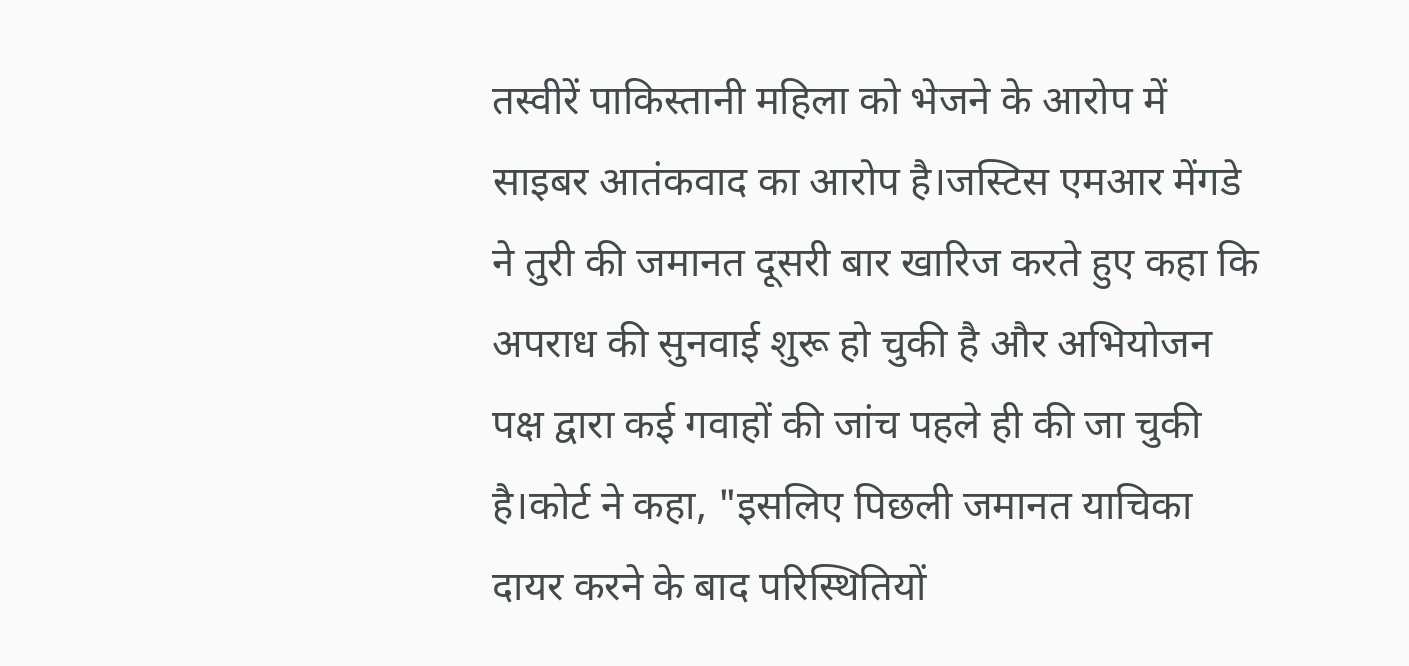तस्वीरें पाकिस्तानी महिला को भेजने के आरोप में साइबर आतंकवाद का आरोप है।जस्टिस एमआर मेंगडे ने तुरी की जमानत दूसरी बार खारिज करते हुए कहा कि अपराध की सुनवाई शुरू हो चुकी है और अभियोजन पक्ष द्वारा कई गवाहों की जांच पहले ही की जा चुकी है।कोर्ट ने कहा, "इसलिए पिछली जमानत याचिका दायर करने के बाद परिस्थितियों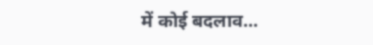में कोई बदलाव...